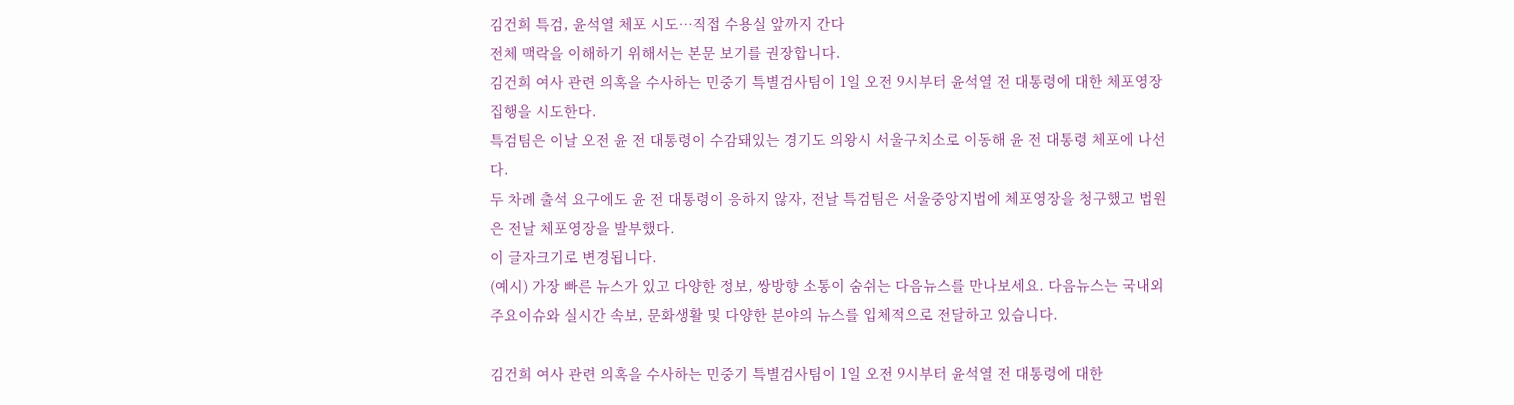김건희 특검, 윤석열 체포 시도…직접 수용실 앞까지 간다
전체 맥락을 이해하기 위해서는 본문 보기를 권장합니다.
김건희 여사 관련 의혹을 수사하는 민중기 특별검사팀이 1일 오전 9시부터 윤석열 전 대통령에 대한 체포영장 집행을 시도한다.
특검팀은 이날 오전 윤 전 대통령이 수감돼있는 경기도 의왕시 서울구치소로 이동해 윤 전 대통령 체포에 나선다.
두 차례 출석 요구에도 윤 전 대통령이 응하지 않자, 전날 특검팀은 서울중앙지법에 체포영장을 청구했고 법원은 전날 체포영장을 발부했다.
이 글자크기로 변경됩니다.
(예시) 가장 빠른 뉴스가 있고 다양한 정보, 쌍방향 소통이 숨쉬는 다음뉴스를 만나보세요. 다음뉴스는 국내외 주요이슈와 실시간 속보, 문화생활 및 다양한 분야의 뉴스를 입체적으로 전달하고 있습니다.

김건희 여사 관련 의혹을 수사하는 민중기 특별검사팀이 1일 오전 9시부터 윤석열 전 대통령에 대한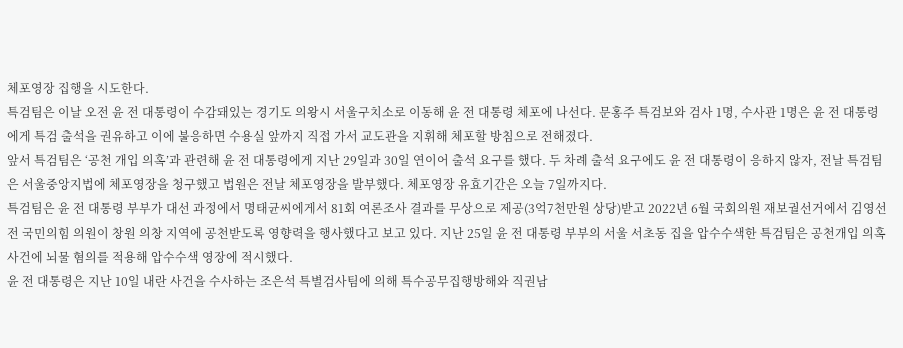체포영장 집행을 시도한다.
특검팀은 이날 오전 윤 전 대통령이 수감돼있는 경기도 의왕시 서울구치소로 이동해 윤 전 대통령 체포에 나선다. 문홍주 특검보와 검사 1명, 수사관 1명은 윤 전 대통령에게 특검 출석을 권유하고 이에 불응하면 수용실 앞까지 직접 가서 교도관을 지휘해 체포할 방침으로 전해졌다.
앞서 특검팀은 ‘공천 개입 의혹’과 관련해 윤 전 대통령에게 지난 29일과 30일 연이어 출석 요구를 했다. 두 차례 출석 요구에도 윤 전 대통령이 응하지 않자, 전날 특검팀은 서울중앙지법에 체포영장을 청구했고 법원은 전날 체포영장을 발부했다. 체포영장 유효기간은 오늘 7일까지다.
특검팀은 윤 전 대통령 부부가 대선 과정에서 명태균씨에게서 81회 여론조사 결과를 무상으로 제공(3억7천만원 상당)받고 2022년 6월 국회의원 재보궐선거에서 김영선 전 국민의힘 의원이 창원 의창 지역에 공천받도록 영향력을 행사했다고 보고 있다. 지난 25일 윤 전 대통령 부부의 서울 서초동 집을 압수수색한 특검팀은 공천개입 의혹 사건에 뇌물 혐의를 적용해 압수수색 영장에 적시했다.
윤 전 대통령은 지난 10일 내란 사건을 수사하는 조은석 특별검사팀에 의해 특수공무집행방해와 직권남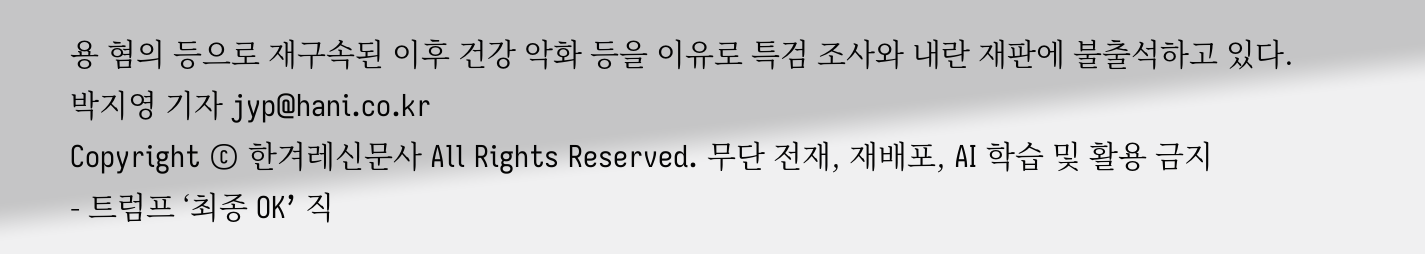용 혐의 등으로 재구속된 이후 건강 악화 등을 이유로 특검 조사와 내란 재판에 불출석하고 있다.
박지영 기자 jyp@hani.co.kr
Copyright © 한겨레신문사 All Rights Reserved. 무단 전재, 재배포, AI 학습 및 활용 금지
- 트럼프 ‘최종 OK’ 직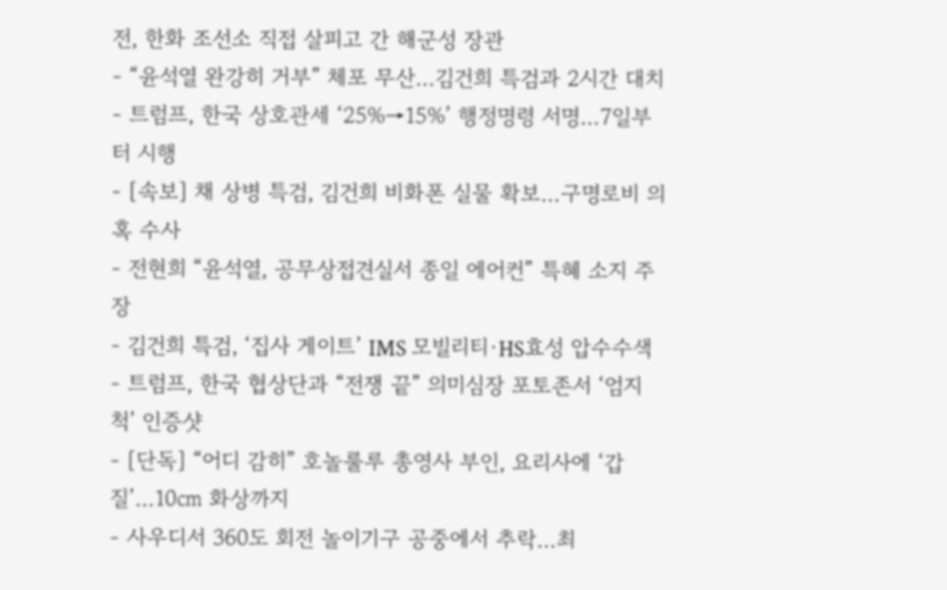전, 한화 조선소 직접 살피고 간 해군성 장관
- “윤석열 완강히 거부” 체포 무산…김건희 특검과 2시간 대치
- 트럼프, 한국 상호관세 ‘25%→15%’ 행정명령 서명…7일부터 시행
- [속보] 채 상병 특검, 김건희 비화폰 실물 확보…구명로비 의혹 수사
- 전현희 “윤석열, 공무상접견실서 종일 에어컨” 특혜 소지 주장
- 김건희 특검, ‘집사 게이트’ IMS 모빌리티·HS효성 압수수색
- 트럼프, 한국 협상단과 “전쟁 끝” 의미심장 포토존서 ‘엄지 척’ 인증샷
- [단독] “어디 감히” 호놀룰루 총영사 부인, 요리사에 ‘갑질’…10㎝ 화상까지
- 사우디서 360도 회전 놀이기구 공중에서 추락…최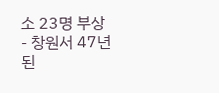소 23명 부상
- 창원서 47년 된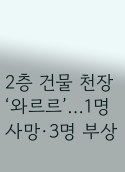2층 건물 천장 ‘와르르’…1명 사망·3명 부상